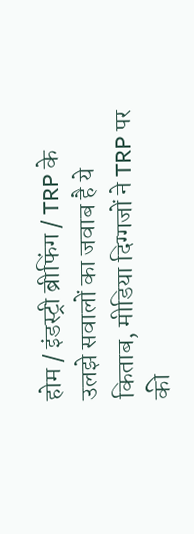होम / इंडस्ट्री ब्रीफिंग / TRP के उलझे सवालों का जवाब है ये किताब, मीडिया दिग्गजों ने TRP पर की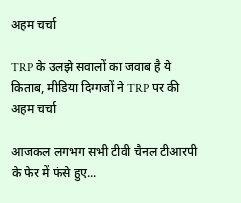अहम चर्चा

TRP के उलझे सवालों का जवाब है ये किताब, मीडिया दिग्गजों ने TRP पर की अहम चर्चा

आजकल लगभग सभी टीवी चैनल टीआरपी के फेर में फंसे हुए...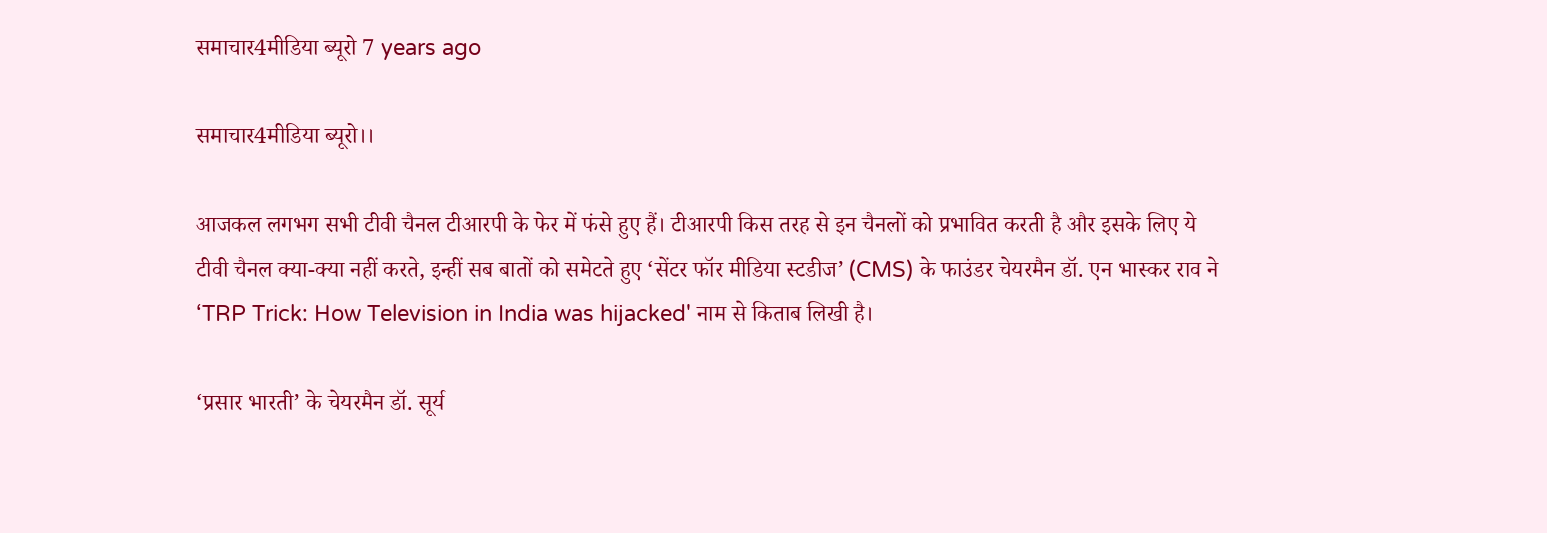समाचार4मीडिया ब्यूरो 7 years ago

समाचार4मीडिया ब्यूरो।।

आजकल लगभग सभी टीवी चैनल टीआरपी के फेर में फंसे हुए हैं। टीआरपी किस तरह से इन चैनलों को प्रभावित करती है और इसके लिए ये टीवी चैनल क्या-क्या नहीं करते, इन्हीं सब बातों को समेटते हुए ‘सेंटर फॉर मीडिया स्टडीज’ (CMS) के फाउंडर चेयरमैन डॉ. एन भास्कर राव ने ‘TRP Trick: How Television in India was hijacked' नाम से किताब लिखी है।

‘प्रसार भारती’ के चेयरमैन डॉ. सूर्य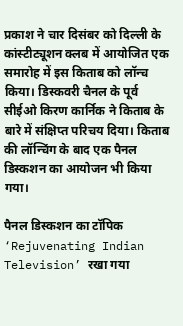प्रकाश ने चार दिसंबर को दिल्ली के कांस्टीट्यूशन क्लब में आयोजित एक समारोह में इस किताब को लॉन्च किया। डिस्कवरी चैनल के पूर्व सीईओ किरण कार्निक ने किताब के बारे में संक्षिप्त परिचय दिया। किताब की लॉन्चिंग के बाद एक पैनल डिस्कशन का आयोजन भी किया गया।

पैनल डिस्कशन का टॉपिक ‘Rejuvenating Indian Television’ रखा गया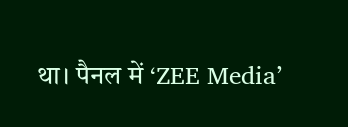था। पैनल में ‘ZEE Media’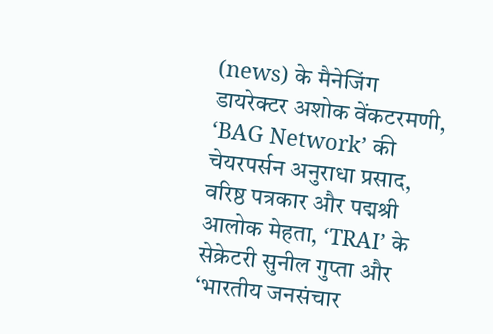(news) के मैनेजिंग डायरेक्टर अशोक वेंकटरमणी, ‘BAG Network’ की चेयरपर्सन अनुराधा प्रसाद, वरिष्ठ पत्रकार और पद्मश्री आलोक मेहता, ‘TRAI’ के सेक्रेटरी सुनील गुप्ता और ‘भारतीय जनसंचार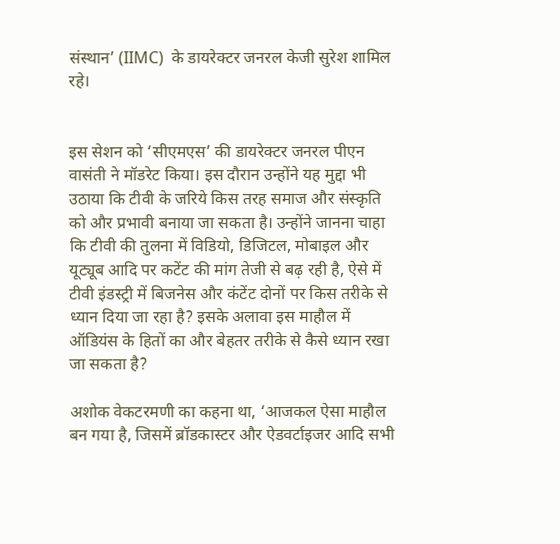संस्थान’ (IIMC)  के डायरेक्टर जनरल केजी सुरेश शामिल रहे।


इस सेशन को ‘सीएमएस’ की डायरेक्टर जनरल पीएन वासंती ने मॉडरेट किया। इस दौरान उन्होंने यह मुद्दा भी उठाया कि टीवी के जरिये किस तरह समाज और संस्कृति को और प्रभावी बनाया जा सकता है। उन्होंने जानना चाहा कि टीवी की तुलना में विडियो, डिजिटल, मोबाइल और यूट्यूब आदि पर कटेंट की मांग तेजी से बढ़ रही है, ऐसे में टीवी इंडस्ट्री में बिजनेस और कंटेंट दोनों पर किस तरीके से ध्यान दिया जा रहा है? इसके अलावा इस माहौल में ऑडियंस के हितों का और बेहतर तरीके से कैसे ध्यान रखा जा सकता है?

अशोक वेकटरमणी का कहना था, ‘आजकल ऐसा माहौल बन गया है, जिसमें ब्रॉडकास्टर और ऐडवर्टाइजर आदि सभी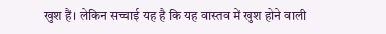खुश हैं। लेकिन सच्चाई यह है कि यह वास्तव में खुश होने वाली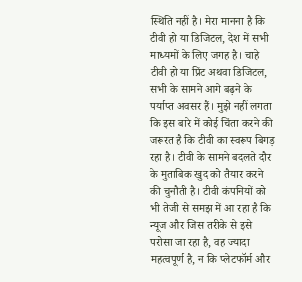स्थिति नहीं है। मेरा मानना है कि टीवी हो या डिजिटल, देश में सभी माध्यमों के लिए जगह है। चाहे टीवी हो या प्रिंट अथवा डिजिटल, सभी के सामने आगे बढ़ने के पर्याप्त अवसर हैं। मुझे नहीं लगता कि इस बारे में कोई चिंता करने की जरूरत है कि टीवी का स्वरूप बिगड़ रहा है। टीवी के सामने बदलते दौर के मुताबिक खुद को तैयार करने की चुनौती है। टीवी कंपनियों को भी तेजी से समझ में आ रहा है कि न्यूज और जिस तरीके से इसे परोसा जा रहा है, वह ज्यादा महत्वपूर्ण है, न कि प्लेटफॉर्म और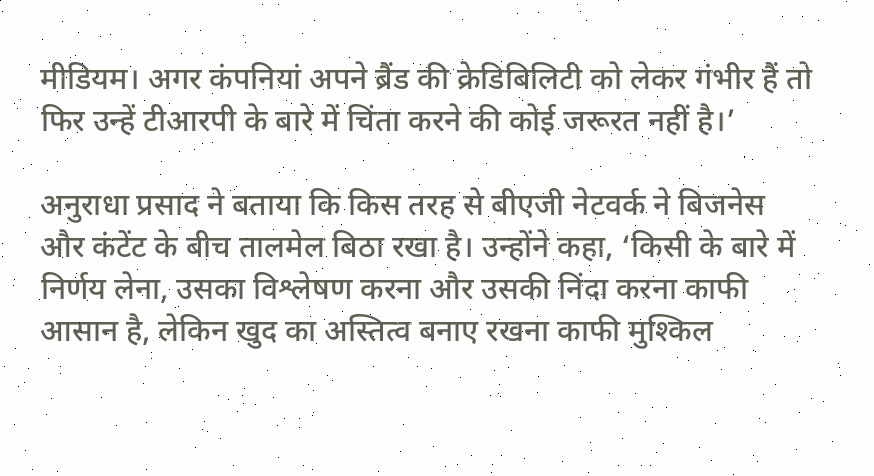मीडियम। अगर कंपनियां अपने ब्रैंड की क्रेडिबिलिटी को लेकर गंभीर हैं तो फिर उन्हें टीआरपी के बारे में चिंता करने की कोई जरूरत नहीं है।’

अनुराधा प्रसाद ने बताया कि किस तरह से बीएजी नेटवर्क ने बिजनेस और कंटेंट के बीच तालमेल बिठा रखा है। उन्होंने कहा, ‘किसी के बारे में निर्णय लेना, उसका विश्लेषण करना और उसकी निंदा करना काफी आसान है, लेकिन खुद का अस्तित्व बनाए रखना काफी मुश्किल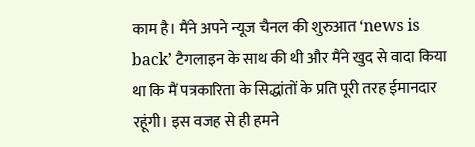काम है। मैंने अपने न्यूज चैनल की शुरुआत ‘news is back’ टैगलाइन के साथ की थी और मैंने खुद से वादा किया था कि मैं पत्रकारिता के सिद्धांतों के प्रति पूरी तरह ईमानदार रहूंगी। इस वजह से ही हमने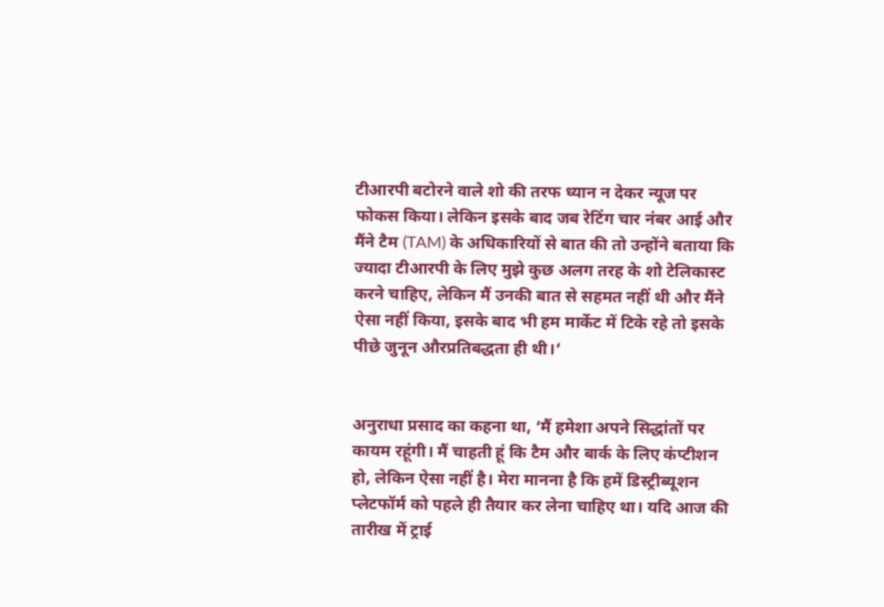टीआरपी बटोरने वाले शो की तरफ ध्यान न देकर न्यूज पर फोकस किया। लेकिन इसके बाद जब रेटिंग चार नंबर आई और मैंने टैम (TAM) के अधिकारियों से बात की तो उन्होंने बताया कि ज्यादा टीआरपी के लिए मुझे कुछ अलग तरह के शो टेलिकास्ट करने चाहिए, लेकिन मैं उनकी बात से सहमत नहीं थी और मैंने ऐसा नहीं किया, इसके बाद भी हम मार्केट में टिके रहे तो इसके पीछे जुनून औरप्रतिबद्धता ही थी।‘


अनुराधा प्रसाद का कहना था, ‘मैं हमेशा अपने सिद्धांतों पर कायम रहूंगी। मैं चाहती हूं कि टैम और बार्क के लिए कंप्टीशन हो, लेकिन ऐसा नहीं है। मेरा मानना है कि हमें डिस्ट्रीब्यूशन प्लेटफॉर्म को पहले ही तैयार कर लेना चाहिए था। यदि आज की तारीख में ट्राई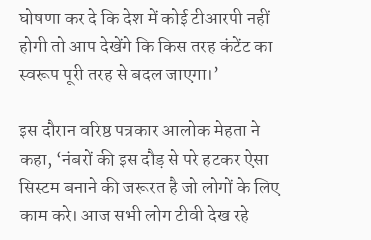घोषणा कर दे कि देश में कोई टीआरपी नहीं होगी तो आप देखेंगे कि किस तरह कंटेंट का स्वरूप पूरी तरह से बदल जाएगा।’

इस दौरान वरिष्ठ पत्रकार आलोक मेहता ने कहा, ‘नंबरों की इस दौड़ से परे हटकर ऐसा सिस्टम बनाने की जरूरत है जो लोगों के लिए काम करे। आज सभी लोग टीवी देख रहे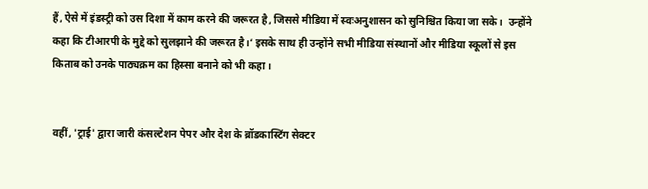हैं, ऐसे में इंडस्ट्री को उस दिशा में काम करने की जरूरत है, जिससे मीडिया में स्वःअनुशासन को सुनिश्चित किया जा सके।  उन्होंने कहा कि टीआरपी के मुद्दे को सुलझाने की जरूरत है।‘ इसके साथ ही उन्होंने सभी मीडिया संस्थानों और मीडिया स्कूलों से इस किताब को उनके पाठ्यक्रम का हिस्सा बनाने को भी कहा।


वहीं, 'ट्राई' द्वारा जारी कंसल्टेशन पेपर और देश के ब्रॉडकास्टिंग सेक्टर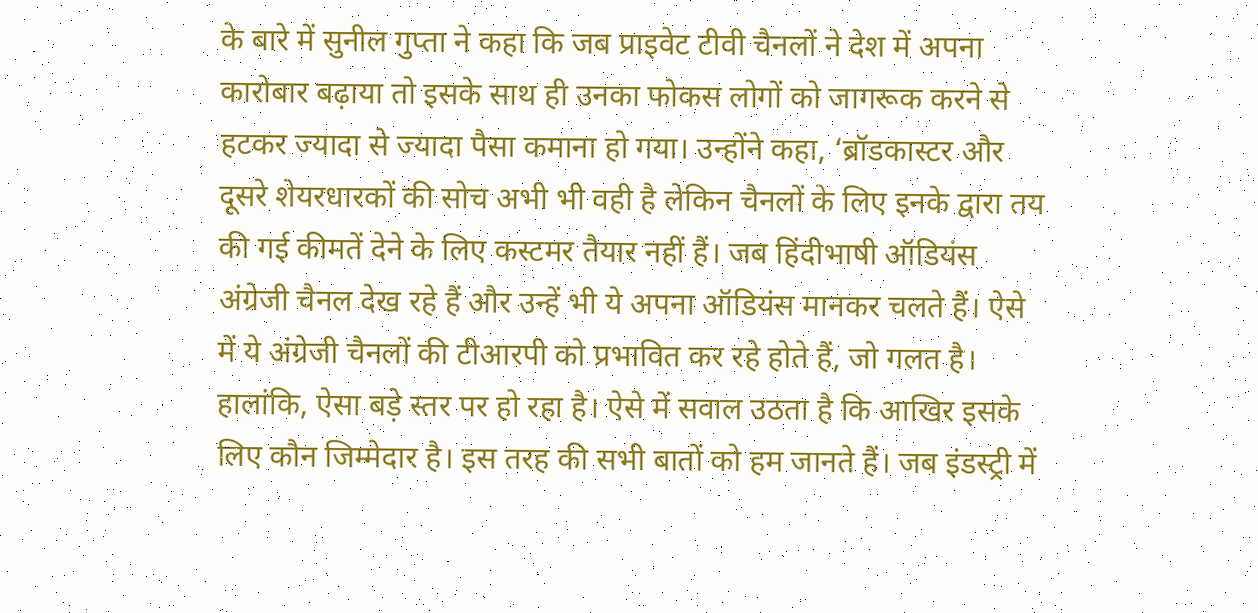के बारे में सुनील गुप्ता ने कहा कि जब प्राइवेट टीवी चैनलों ने देश में अपना कारोबार बढ़ाया तो इसके साथ ही उनका फोकस लोगों को जागरूक करने से हटकर ज्यादा से ज्यादा पैसा कमाना हो गया। उन्होंने कहा, ‘ब्रॉडकास्टर और दूसरे शेयरधारकों की सोच अभी भी वही है लेकिन चैनलों के लिए इनके द्वारा तय की गई कीमतें देने के लिए कस्टमर तैयार नहीं हैं। जब हिंदीभाषी ऑडियंस अंग्रेजी चैनल देख रहे हैं और उन्हें भी ये अपना ऑडियंस मानकर चलते हैं। ऐसे में ये अंग्रेजी चैनलों की टीआरपी को प्रभावित कर रहे होते हैं, जो गलत है। हालांकि, ऐसा बड़े स्तर पर हो रहा है। ऐसे में सवाल उठता है कि आखिर इसके लिए कौन जिम्मेदार है। इस तरह की सभी बातों को हम जानते हैं। जब इंडस्ट्री में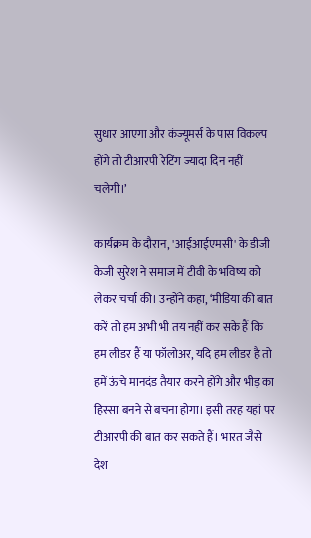सुधार आएगा और कंज्यूमर्स के पास विकल्प होंगे तो टीआरपी रेटिंग ज्यादा दिन नहीं चलेगी।’

कार्यक्रम के दौरान, 'आईआईएमसी' के डीजी केजी सुरेश ने समाज में टीवी के भविष्य को लेकर चर्चा की। उन्होंने कहा, ‘मीडिया की बात करें तो हम अभी भी तय नहीं कर सके हैं कि हम लीडर हैं या फॉलोअर, यदि हम लीडर है तो हमें ऊंचे मानदंड तैयार करने होंगे और भीड़ का हिस्सा बनने से बचना होगा। इसी तरह यहां पर टीआरपी की बात कर सकते हैं। भारत जैसे देश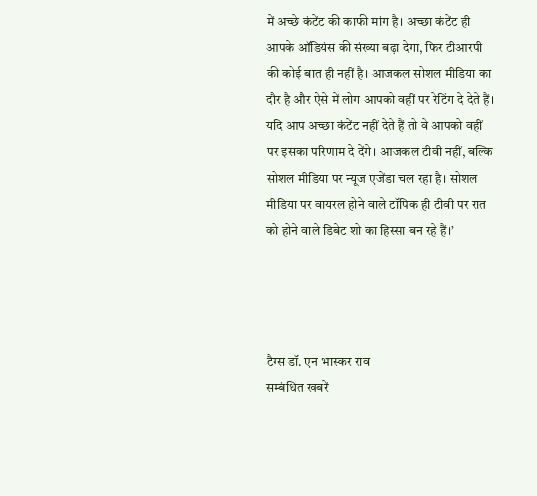में अच्छे कंटेंट की काफी मांग है। अच्छा कंटेंट ही आपके ऑडियंस की संख्या बढ़ा देगा, फिर टीआरपी की कोई बात ही नहीं है। आजकल सोशल मीडिया का दौर है और ऐसे में लोग आपको वहीं पर रेटिंग दे देते हैं। यदि आप अच्छा कंटेंट नहीं देते हैं तो वे आपको वहीं पर इसका परिणाम दे देंगे। आजकल टीवी नहीं, बल्कि सोशल मीडिया पर न्यूज एजेंडा चल रहा है। सोशल मीडिया पर वायरल होने वाले टॉपिक ही टीवी पर रात को होने वाले डिबेट शो का हिस्सा बन रहे हैं।’




टैग्स डॉ. एन भास्कर राव
सम्बंधित खबरें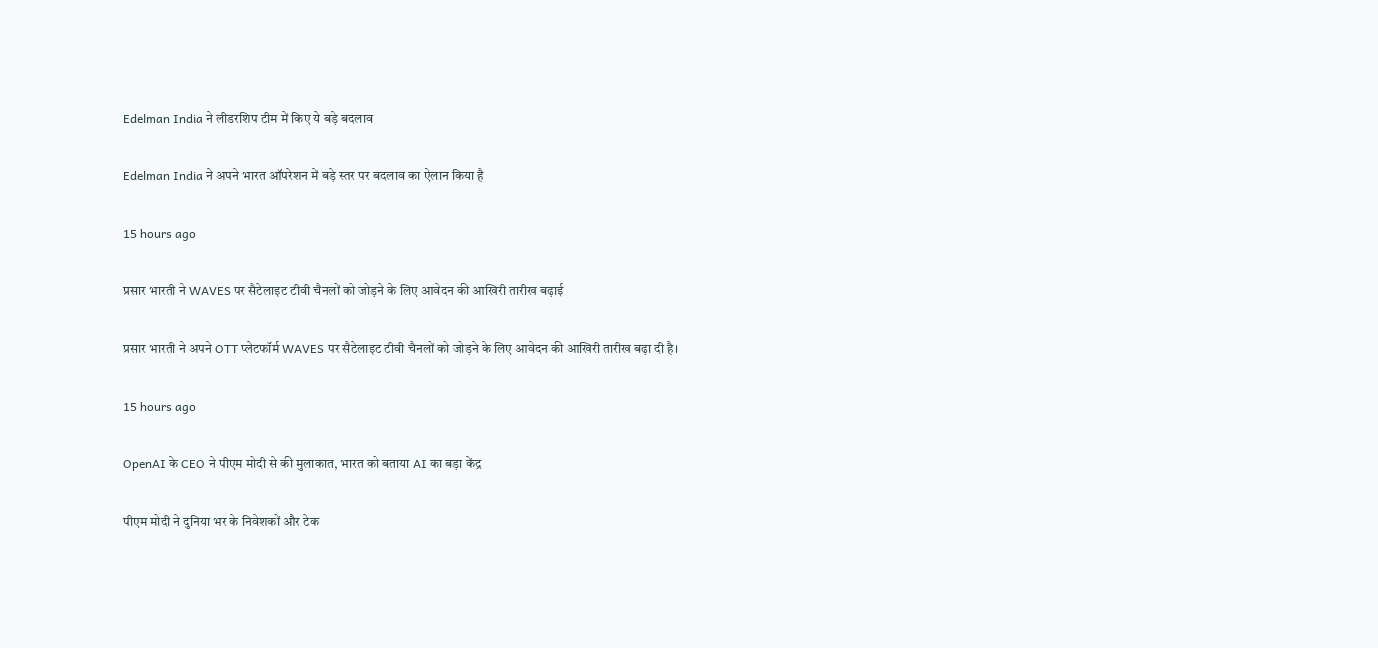Edelman India ने लीडरशिप टीम में किए ये बड़े बदलाव

Edelman India ने अपने भारत ऑपरेशन में बड़े स्तर पर बदलाव का ऐलान किया है

15 hours ago

प्रसार भारती ने WAVES पर सैटेलाइट टीवी चैनलों को जोड़ने के लिए आवेदन की आखिरी तारीख बढ़ाई

प्रसार भारती ने अपने OTT प्लेटफॉर्म WAVES पर सैटेलाइट टीवी चैनलों को जोड़ने के लिए आवेदन की आखिरी तारीख बढ़ा दी है।

15 hours ago

OpenAI के CEO ने पीएम मोदी से की मुलाकात, भारत को बताया AI का बड़ा केंद्र

पीएम मोदी ने दुनिया भर के निवेशकों और टेक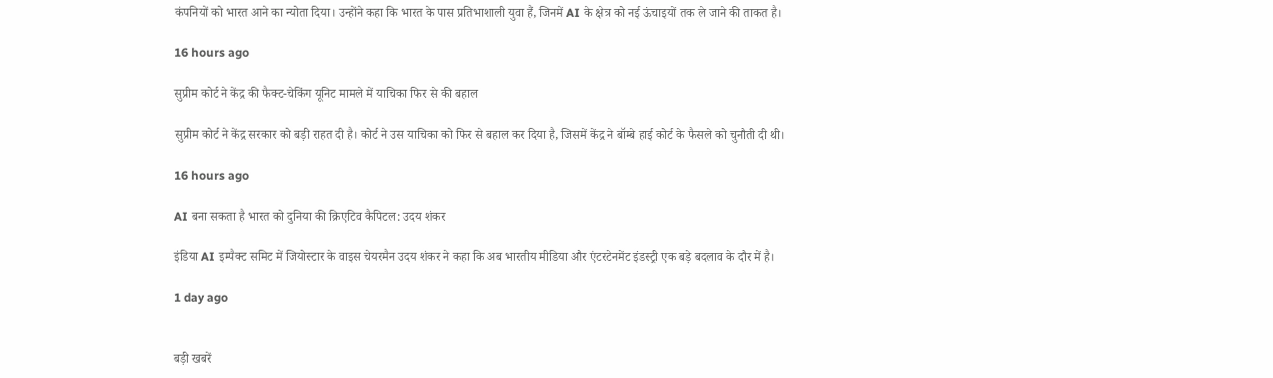कंपनियों को भारत आने का न्योता दिया। उन्होंने कहा कि भारत के पास प्रतिभाशाली युवा हैं, जिनमें AI के क्षेत्र को नई ऊंचाइयों तक ले जाने की ताकत है।

16 hours ago

सुप्रीम कोर्ट ने केंद्र की फैक्ट-चेकिंग यूनिट मामले में याचिका फिर से की बहाल

सुप्रीम कोर्ट ने केंद्र सरकार को बड़ी राहत दी है। कोर्ट ने उस याचिका को फिर से बहाल कर दिया है, जिसमें केंद्र ने बॉम्बे हाई कोर्ट के फैसले को चुनौती दी थी।

16 hours ago

AI बना सकता है भारत को दुनिया की क्रिएटिव कैपिटल: उदय शंकर

इंडिया AI इम्पैक्ट समिट में जियोस्टार के वाइस चेयरमैन उदय शंकर ने कहा कि अब भारतीय मीडिया और एंटरटेनमेंट इंडस्ट्री एक बड़े बदलाव के दौर में है।

1 day ago


बड़ी खबरें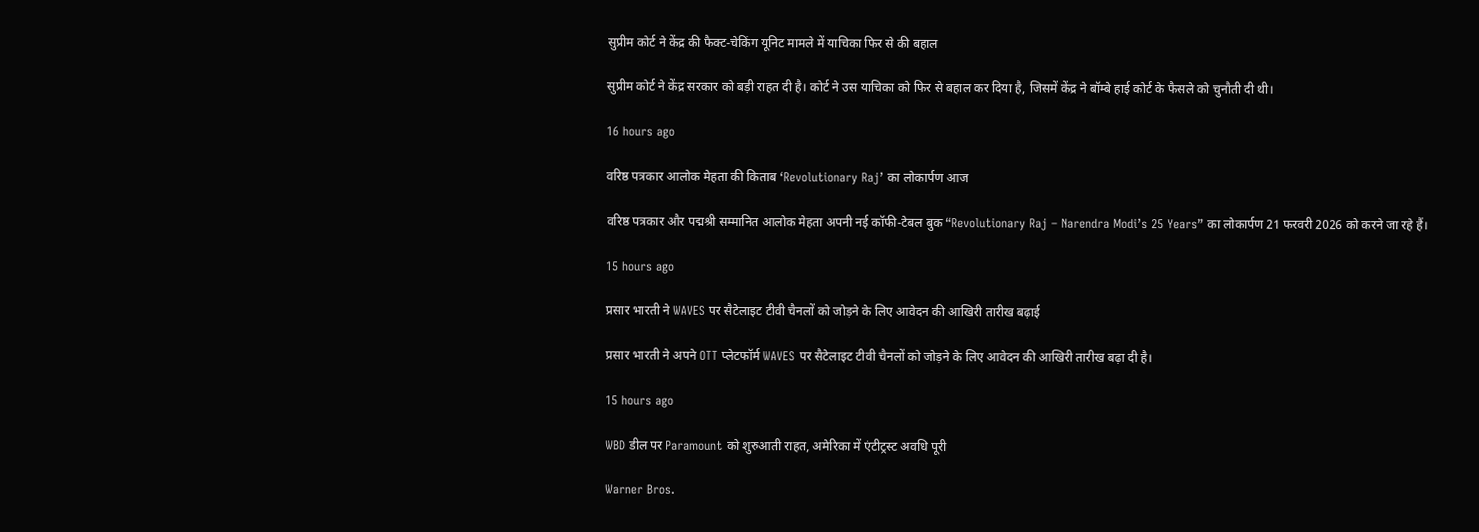सुप्रीम कोर्ट ने केंद्र की फैक्ट-चेकिंग यूनिट मामले में याचिका फिर से की बहाल

सुप्रीम कोर्ट ने केंद्र सरकार को बड़ी राहत दी है। कोर्ट ने उस याचिका को फिर से बहाल कर दिया है, जिसमें केंद्र ने बॉम्बे हाई कोर्ट के फैसले को चुनौती दी थी।

16 hours ago

वरिष्ठ पत्रकार आलोक मेहता की किताब ‘Revolutionary Raj’ का लोकार्पण आज

वरिष्ठ पत्रकार और पद्मश्री सम्मानित आलोक मेहता अपनी नई कॉफी-टेबल बुक “Revolutionary Raj – Narendra Modi’s 25 Years” का लोकार्पण 21 फरवरी 2026 को करने जा रहे हैं।

15 hours ago

प्रसार भारती ने WAVES पर सैटेलाइट टीवी चैनलों को जोड़ने के लिए आवेदन की आखिरी तारीख बढ़ाई

प्रसार भारती ने अपने OTT प्लेटफॉर्म WAVES पर सैटेलाइट टीवी चैनलों को जोड़ने के लिए आवेदन की आखिरी तारीख बढ़ा दी है।

15 hours ago

WBD डील पर Paramount को शुरुआती राहत, अमेरिका में एंटीट्रस्ट अवधि पूरी

Warner Bros.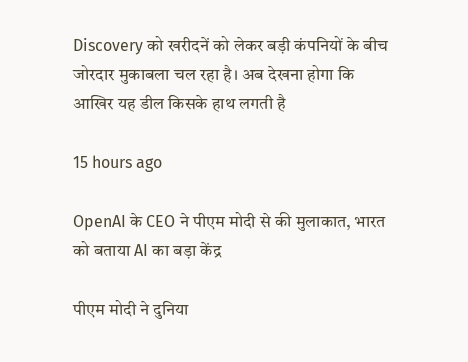Discovery को खरीदनें को लेकर बड़ी कंपनियों के बीच जोरदार मुकाबला चल रहा है। अब देखना होगा कि आखिर यह डील किसके हाथ लगती है

15 hours ago

OpenAI के CEO ने पीएम मोदी से की मुलाकात, भारत को बताया AI का बड़ा केंद्र

पीएम मोदी ने दुनिया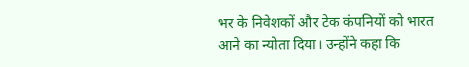भर के निवेशकों और टेक कंपनियों को भारत आने का न्योता दिया। उन्होंने कहा कि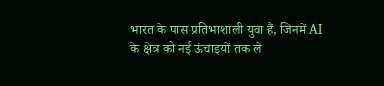भारत के पास प्रतिभाशाली युवा हैं, जिनमें AI के क्षेत्र को नई ऊंचाइयों तक ले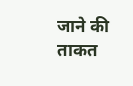जाने की ताकत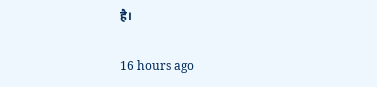है।

16 hours ago